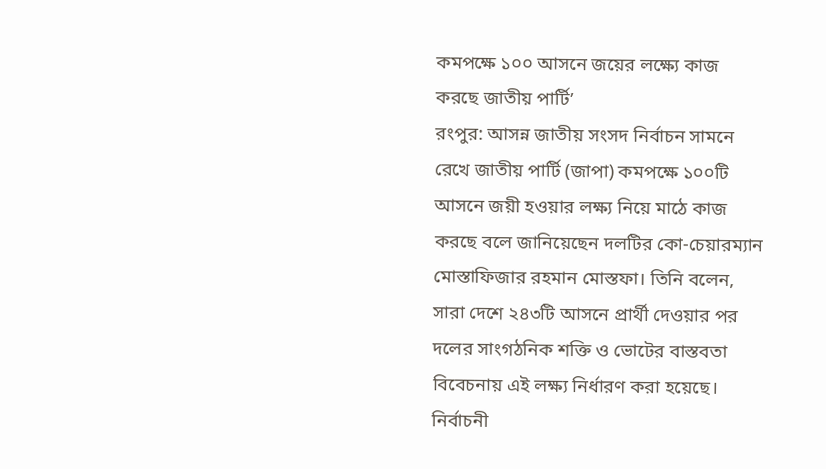কমপক্ষে ১০০ আসনে জয়ের লক্ষ্যে কাজ করছে জাতীয় পার্টি’
রংপুর: আসন্ন জাতীয় সংসদ নির্বাচন সামনে রেখে জাতীয় পার্টি (জাপা) কমপক্ষে ১০০টি আসনে জয়ী হওয়ার লক্ষ্য নিয়ে মাঠে কাজ করছে বলে জানিয়েছেন দলটির কো-চেয়ারম্যান মোস্তাফিজার রহমান মোস্তফা। তিনি বলেন, সারা দেশে ২৪৩টি আসনে প্রার্থী দেওয়ার পর দলের সাংগঠনিক শক্তি ও ভোটের বাস্তবতা বিবেচনায় এই লক্ষ্য নির্ধারণ করা হয়েছে। নির্বাচনী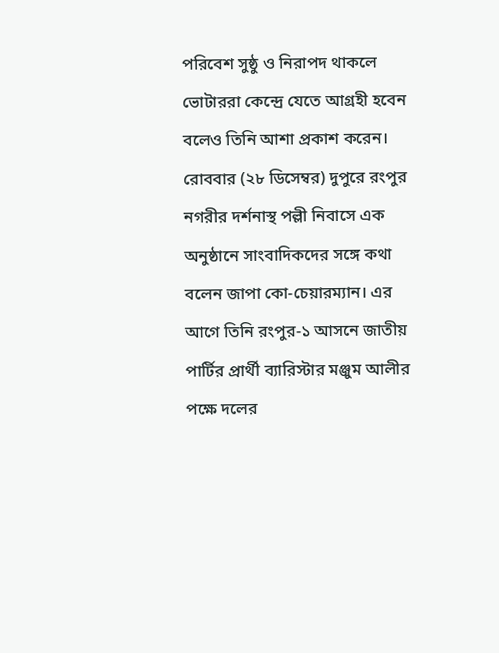পরিবেশ সুষ্ঠু ও নিরাপদ থাকলে ভোটাররা কেন্দ্রে যেতে আগ্রহী হবেন বলেও তিনি আশা প্রকাশ করেন।
রোববার (২৮ ডিসেম্বর) দুপুরে রংপুর নগরীর দর্শনাস্থ পল্লী নিবাসে এক অনুষ্ঠানে সাংবাদিকদের সঙ্গে কথা বলেন জাপা কো-চেয়ারম্যান। এর আগে তিনি রংপুর-১ আসনে জাতীয় পার্টির প্রার্থী ব্যারিস্টার মঞ্জুম আলীর পক্ষে দলের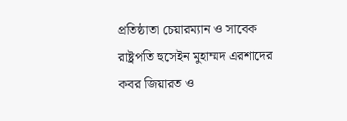প্রতিষ্ঠাতা চেয়ারম্যান ও সাবেক রাষ্ট্রপতি হুসেইন মুহাম্মদ এরশাদের কবর জিয়ারত ও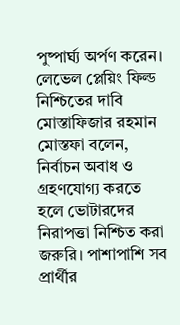পুষ্পার্ঘ্য অর্পণ করেন।
লেভেল প্লেয়িং ফিল্ড নিশ্চিতের দাবি
মোস্তাফিজার রহমান মোস্তফা বলেন, নির্বাচন অবাধ ও গ্রহণযোগ্য করতে হলে ভোটারদের নিরাপত্তা নিশ্চিত করা জরুরি। পাশাপাশি সব প্রার্থীর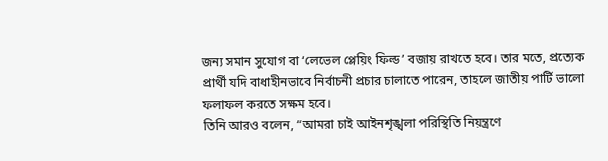জন্য সমান সুযোগ বা ‘লেভেল প্লেয়িং ফিল্ড’ বজায় রাখতে হবে। তার মতে, প্রত্যেক প্রার্থী যদি বাধাহীনভাবে নির্বাচনী প্রচার চালাতে পারেন, তাহলে জাতীয় পার্টি ভালো ফলাফল করতে সক্ষম হবে।
তিনি আরও বলেন, “আমরা চাই আইনশৃঙ্খলা পরিস্থিতি নিয়ন্ত্রণে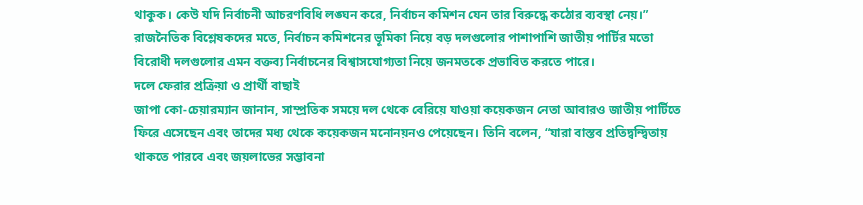থাকুক। কেউ যদি নির্বাচনী আচরণবিধি লঙ্ঘন করে, নির্বাচন কমিশন যেন তার বিরুদ্ধে কঠোর ব্যবস্থা নেয়।” রাজনৈতিক বিশ্লেষকদের মতে, নির্বাচন কমিশনের ভূমিকা নিয়ে বড় দলগুলোর পাশাপাশি জাতীয় পার্টির মতো বিরোধী দলগুলোর এমন বক্তব্য নির্বাচনের বিশ্বাসযোগ্যতা নিয়ে জনমতকে প্রভাবিত করতে পারে।
দলে ফেরার প্রক্রিয়া ও প্রার্থী বাছাই
জাপা কো-চেয়ারম্যান জানান, সাম্প্রতিক সময়ে দল থেকে বেরিয়ে যাওয়া কয়েকজন নেতা আবারও জাতীয় পার্টিতে ফিরে এসেছেন এবং তাদের মধ্য থেকে কয়েকজন মনোনয়নও পেয়েছেন। তিনি বলেন, “যারা বাস্তব প্রতিদ্বন্দ্বিতায় থাকতে পারবে এবং জয়লাভের সম্ভাবনা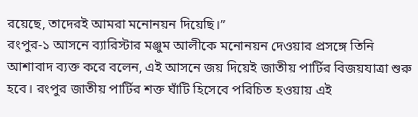রয়েছে, তাদেরই আমরা মনোনয়ন দিয়েছি।”
রংপুর-১ আসনে ব্যারিস্টার মঞ্জুম আলীকে মনোনয়ন দেওয়ার প্রসঙ্গে তিনি আশাবাদ ব্যক্ত করে বলেন, এই আসনে জয় দিয়েই জাতীয় পার্টির বিজয়যাত্রা শুরু হবে। রংপুর জাতীয় পার্টির শক্ত ঘাঁটি হিসেবে পরিচিত হওয়ায় এই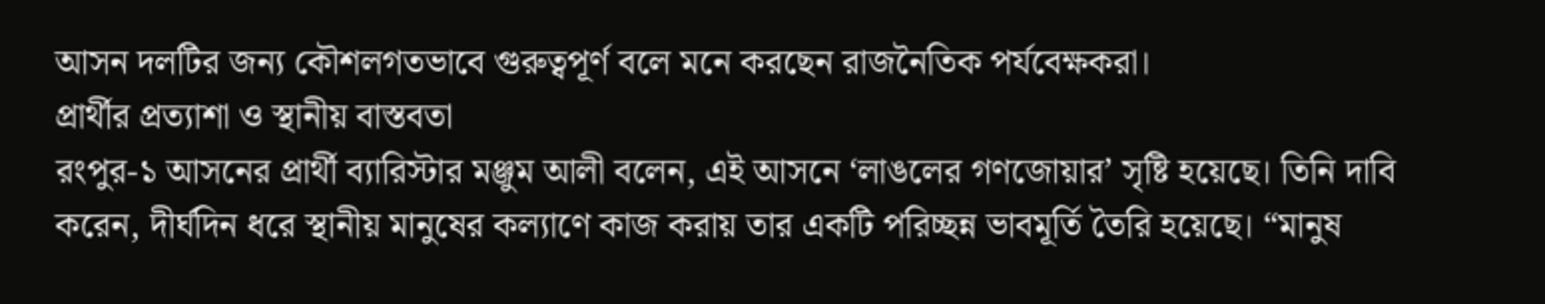আসন দলটির জন্য কৌশলগতভাবে গুরুত্বপূর্ণ বলে মনে করছেন রাজনৈতিক পর্যবেক্ষকরা।
প্রার্থীর প্রত্যাশা ও স্থানীয় বাস্তবতা
রংপুর-১ আসনের প্রার্থী ব্যারিস্টার মঞ্জুম আলী বলেন, এই আসনে ‘লাঙলের গণজোয়ার’ সৃষ্টি হয়েছে। তিনি দাবি করেন, দীর্ঘদিন ধরে স্থানীয় মানুষের কল্যাণে কাজ করায় তার একটি পরিচ্ছন্ন ভাবমূর্তি তৈরি হয়েছে। “মানুষ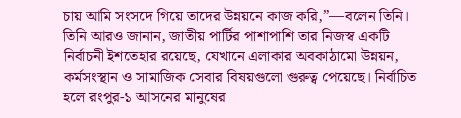চায় আমি সংসদে গিয়ে তাদের উন্নয়নে কাজ করি,”—বলেন তিনি।
তিনি আরও জানান, জাতীয় পার্টির পাশাপাশি তার নিজস্ব একটি নির্বাচনী ইশতেহার রয়েছে, যেখানে এলাকার অবকাঠামো উন্নয়ন, কর্মসংস্থান ও সামাজিক সেবার বিষয়গুলো গুরুত্ব পেয়েছে। নির্বাচিত হলে রংপুর-১ আসনের মানুষের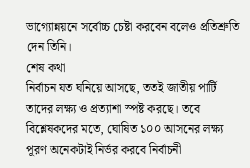ভাগ্যোন্নয়নে সর্বোচ্চ চেষ্টা করবেন বলেও প্রতিশ্রুতি দেন তিনি।
শেষ কথা
নির্বাচন যত ঘনিয়ে আসছে, ততই জাতীয় পার্টি তাদের লক্ষ্য ও প্রত্যাশা স্পষ্ট করছে। তবে বিশ্লেষকদের মতে, ঘোষিত ১০০ আসনের লক্ষ্য পূরণ অনেকটাই নির্ভর করবে নির্বাচনী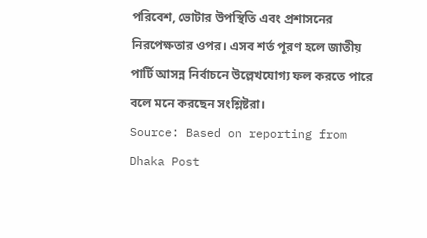পরিবেশ, ভোটার উপস্থিতি এবং প্রশাসনের নিরপেক্ষতার ওপর। এসব শর্ত পূরণ হলে জাতীয় পার্টি আসন্ন নির্বাচনে উল্লেখযোগ্য ফল করতে পারে বলে মনে করছেন সংশ্লিষ্টরা।
Source: Based on reporting from Dhaka Post